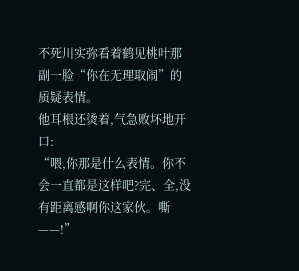不死川实弥看着鹤见桃叶那副一脸“你在无理取闹”的质疑表情。
他耳根还烫着,气急败坏地开口:
“喂,你那是什么表情。你不会一直都是这样吧?完、全,没有距离感啊你这家伙。嘶——!”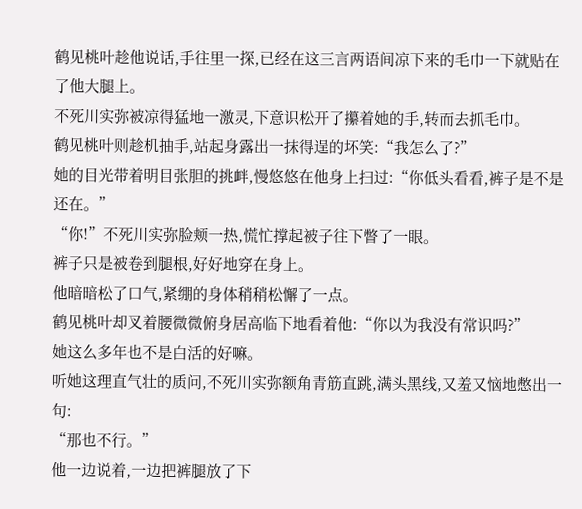鹤见桃叶趁他说话,手往里一探,已经在这三言两语间凉下来的毛巾一下就贴在了他大腿上。
不死川实弥被凉得猛地一激灵,下意识松开了攥着她的手,转而去抓毛巾。
鹤见桃叶则趁机抽手,站起身露出一抹得逞的坏笑:“我怎么了?”
她的目光带着明目张胆的挑衅,慢悠悠在他身上扫过:“你低头看看,裤子是不是还在。”
“你!”不死川实弥脸颊一热,慌忙撑起被子往下瞥了一眼。
裤子只是被卷到腿根,好好地穿在身上。
他暗暗松了口气,紧绷的身体稍稍松懈了一点。
鹤见桃叶却叉着腰微微俯身居高临下地看着他:“你以为我没有常识吗?”
她这么多年也不是白活的好嘛。
听她这理直气壮的质问,不死川实弥额角青筋直跳,满头黑线,又羞又恼地憋出一句:
“那也不行。”
他一边说着,一边把裤腿放了下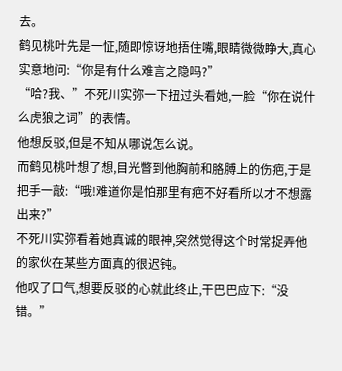去。
鹤见桃叶先是一怔,随即惊讶地捂住嘴,眼睛微微睁大,真心实意地问:“你是有什么难言之隐吗?”
“哈?我、”不死川实弥一下扭过头看她,一脸“你在说什么虎狼之词”的表情。
他想反驳,但是不知从哪说怎么说。
而鹤见桃叶想了想,目光瞥到他胸前和胳膊上的伤疤,于是把手一敲:“哦!难道你是怕那里有疤不好看所以才不想露出来?”
不死川实弥看着她真诚的眼神,突然觉得这个时常捉弄他的家伙在某些方面真的很迟钝。
他叹了口气,想要反驳的心就此终止,干巴巴应下:“没错。”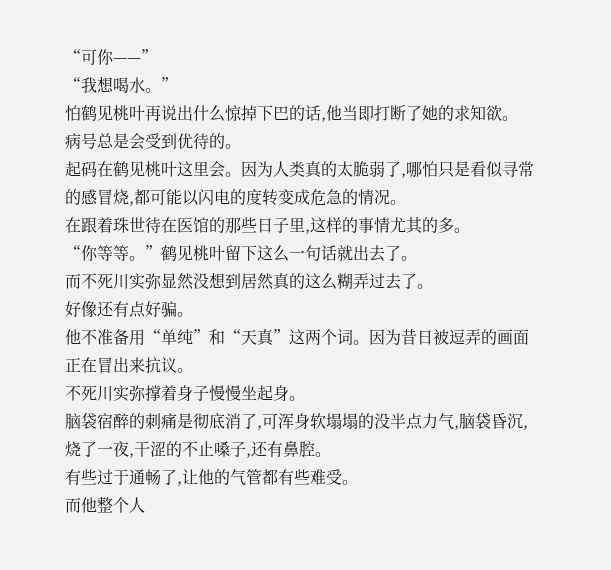“可你——”
“我想喝水。”
怕鹤见桃叶再说出什么惊掉下巴的话,他当即打断了她的求知欲。
病号总是会受到优待的。
起码在鹤见桃叶这里会。因为人类真的太脆弱了,哪怕只是看似寻常的感冒烧,都可能以闪电的度转变成危急的情况。
在跟着珠世待在医馆的那些日子里,这样的事情尤其的多。
“你等等。”鹤见桃叶留下这么一句话就出去了。
而不死川实弥显然没想到居然真的这么糊弄过去了。
好像还有点好骗。
他不准备用“单纯”和“天真”这两个词。因为昔日被逗弄的画面正在冒出来抗议。
不死川实弥撑着身子慢慢坐起身。
脑袋宿醉的刺痛是彻底消了,可浑身软塌塌的没半点力气,脑袋昏沉,烧了一夜,干涩的不止嗓子,还有鼻腔。
有些过于通畅了,让他的气管都有些难受。
而他整个人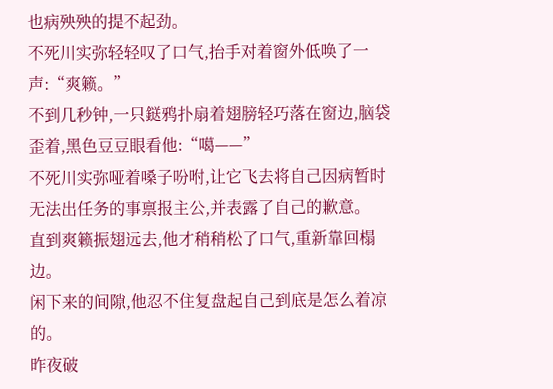也病殃殃的提不起劲。
不死川实弥轻轻叹了口气,抬手对着窗外低唤了一声:“爽籁。”
不到几秒钟,一只鎹鸦扑扇着翅膀轻巧落在窗边,脑袋歪着,黑色豆豆眼看他:“噶——”
不死川实弥哑着嗓子吩咐,让它飞去将自己因病暂时无法出任务的事禀报主公,并表露了自己的歉意。
直到爽籁振翅远去,他才稍稍松了口气,重新靠回榻边。
闲下来的间隙,他忍不住复盘起自己到底是怎么着凉的。
昨夜破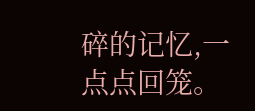碎的记忆,一点点回笼。